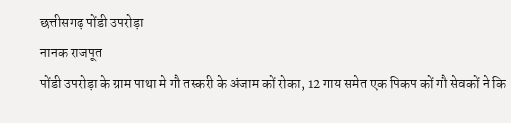छत्तीसगढ़ पोंडी उपरोड़ा
नानक राजपूत
पोंडी उपरोड़ा के ग्राम पाथा मे गौ तस्करी के अंजाम कों रोका, 12 गाय समेत एक पिकप कों गौ सेवकों ने कि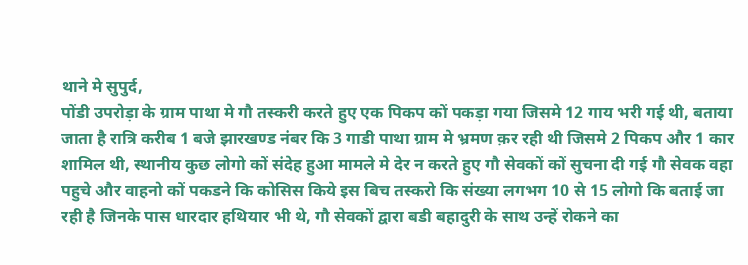थाने मे सुपुर्द,
पोंडी उपरोड़ा के ग्राम पाथा मे गौ तस्करी करते हुए एक पिकप कों पकड़ा गया जिसमे 12 गाय भरी गई थी, बताया जाता है रात्रि करीब 1 बजे झारखण्ड नंबर कि 3 गाडी पाथा ग्राम मे भ्रमण क़र रही थी जिसमे 2 पिकप और 1 कार शामिल थी, स्थानीय कुछ लोगो कों संदेह हुआ मामले मे देर न करते हुए गौ सेवकों कों सुचना दी गई गौ सेवक वहा पहुचे और वाहनो कों पकडने कि कोसिस किये इस बिच तस्करो कि संख्या लगभग 10 से 15 लोगो कि बताई जा रही है जिनके पास धारदार हथियार भी थे, गौ सेवकों द्वारा बडी बहादुरी के साथ उन्हें रोकने का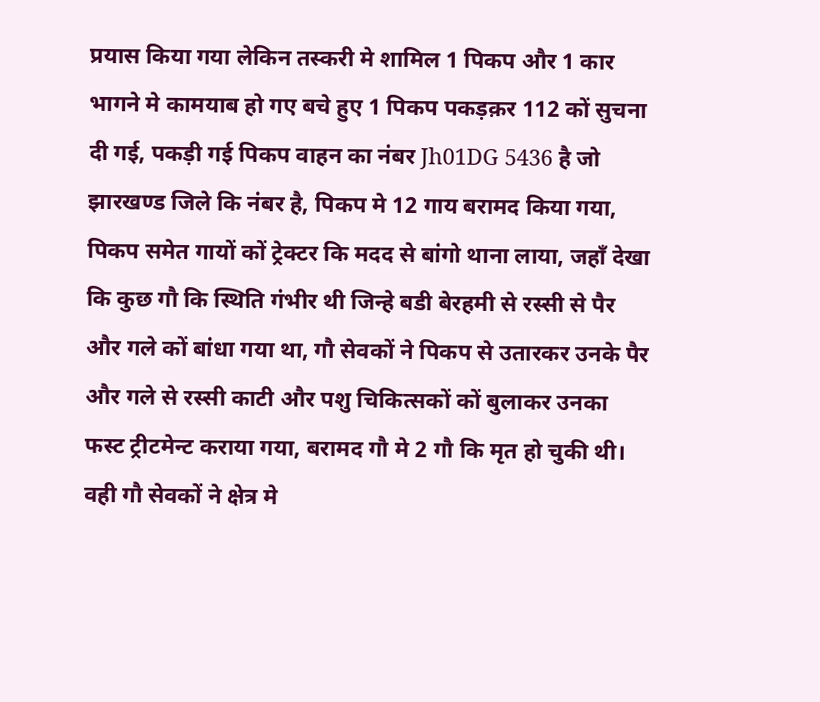प्रयास किया गया लेकिन तस्करी मे शामिल 1 पिकप और 1 कार भागने मे कामयाब हो गए बचे हुए 1 पिकप पकड़क़र 112 कों सुचना दी गई, पकड़ी गई पिकप वाहन का नंबर Jh01DG 5436 है जो झारखण्ड जिले कि नंबर है, पिकप मे 12 गाय बरामद किया गया, पिकप समेत गायों कों ट्रेक्टर कि मदद से बांगो थाना लाया, जहाँ देखा कि कुछ गौ कि स्थिति गंभीर थी जिन्हे बडी बेरहमी से रस्सी से पैर और गले कों बांधा गया था, गौ सेवकों ने पिकप से उतारकर उनके पैर और गले से रस्सी काटी और पशु चिकित्सकों कों बुलाकर उनका फस्ट ट्रीटमेन्ट कराया गया, बरामद गौ मे 2 गौ कि मृत हो चुकी थी। वही गौ सेवकों ने क्षेत्र मे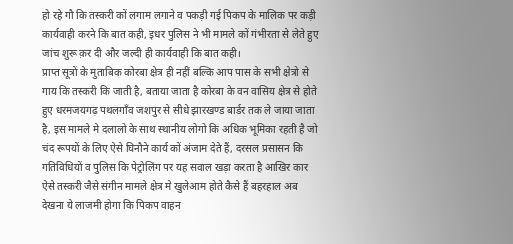हो रहे गौ कि तस्करी कों लगाम लगाने व पकड़ी गई पिकप के मालिक पर कड़ी कार्यवाही करने कि बात कही, इधर पुलिस ने भी मामले कों गंभीरता से लेते हुए जांच शुरू क़र दी और जल्दी ही कार्यवाही कि बात कही।
प्राप्त सूत्रों के मुताबिक कोरबा क्षेत्र ही नहीं बल्कि आप पास के सभी क्षेत्रो से गाय कि तस्करी कि जाती है, बताया जाता है कोरबा के वन वासिय क्षेत्र से होते हुए धरमजयगढ़ पथलगाँव जशपुर से सीधे झारखण्ड बार्डर तक ले जाया जाता है, इस मामले मे दलालो के साथ स्थानीय लोगो कि अधिक भूमिका रहती है जो चंद रूपयों के लिए ऐसे घिनौने कार्य कों अंजाम देते हैं, दरसल प्रसासन कि गतिविधियों व पुलिस कि पेट्रोलिंग पर यह सवाल खड़ा करता है आखिर कार ऐसे तस्करी जैसे संगीन मामले क्षेत्र मे खुलेआम होते कैसे हैं बहरहाल अब देखना ये लाजमी होगा कि पिकप वाहन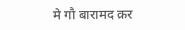मे गौ बारामद क़र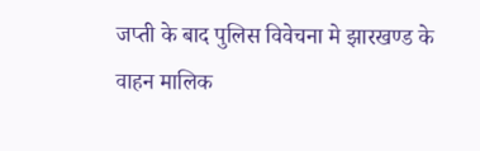जप्ती के बाद पुलिस विवेचना मे झारखण्ड के वाहन मालिक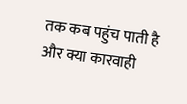तक कब पहुंच पाती है और क्या कारवाही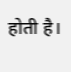होती है।